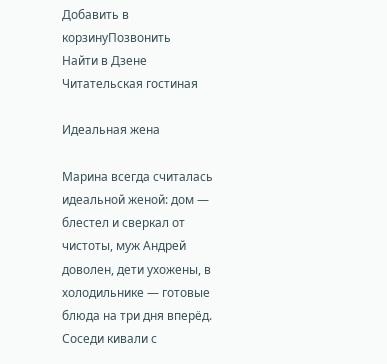Добавить в корзинуПозвонить
Найти в Дзене
Читательская гостиная

Идеальная жена

Марина всегда считалась идеальной женой: дом — блестел и сверкал от чистоты, муж Андрей доволен, дети ухожены, в холодильнике — готовые блюда на три дня вперёд. Соседи кивали с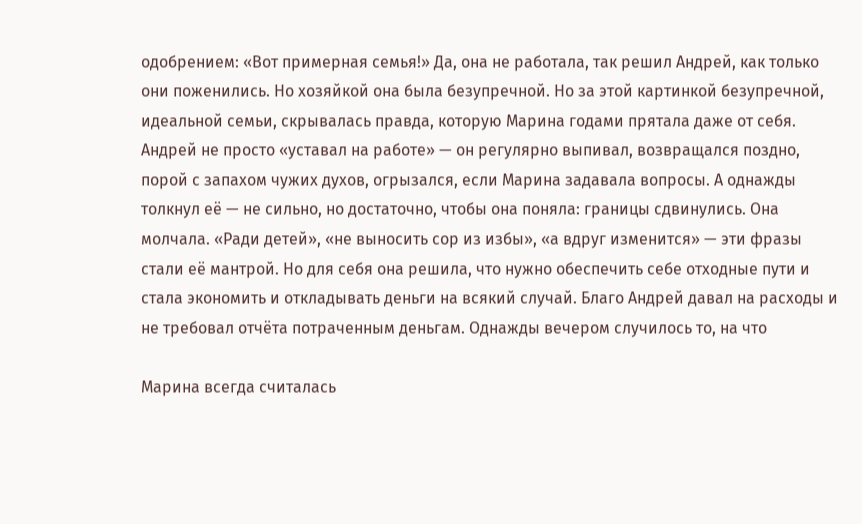одобрением: «Вот примерная семья!» Да, она не работала, так решил Андрей, как только они поженились. Но хозяйкой она была безупречной. Но за этой картинкой безупречной, идеальной семьи, скрывалась правда, которую Марина годами прятала даже от себя. Андрей не просто «уставал на работе» — он регулярно выпивал, возвращался поздно, порой с запахом чужих духов, огрызался, если Марина задавала вопросы. А однажды толкнул её — не сильно, но достаточно, чтобы она поняла: границы сдвинулись. Она молчала. «Ради детей», «не выносить сор из избы», «а вдруг изменится» — эти фразы стали её мантрой. Но для себя она решила, что нужно обеспечить себе отходные пути и стала экономить и откладывать деньги на всякий случай. Благо Андрей давал на расходы и не требовал отчёта потраченным деньгам. Однажды вечером случилось то, на что

Марина всегда считалась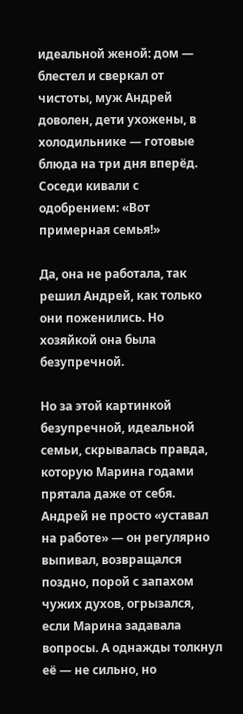идеальной женой: дом — блестел и сверкал от чистоты, муж Андрей доволен, дети ухожены, в холодильнике — готовые блюда на три дня вперёд. Соседи кивали с одобрением: «Вот примерная семья!»

Да, она не работала, так решил Андрей, как только они поженились. Но хозяйкой она была безупречной.

Но за этой картинкой безупречной, идеальной семьи, скрывалась правда, которую Марина годами прятала даже от себя. Андрей не просто «уставал на работе» — он регулярно выпивал, возвращался поздно, порой с запахом чужих духов, огрызался, если Марина задавала вопросы. А однажды толкнул её — не сильно, но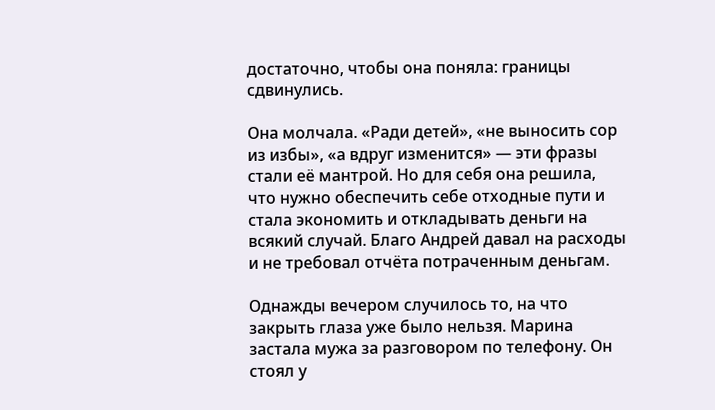достаточно, чтобы она поняла: границы сдвинулись.

Она молчала. «Ради детей», «не выносить сор из избы», «а вдруг изменится» — эти фразы стали её мантрой. Но для себя она решила, что нужно обеспечить себе отходные пути и стала экономить и откладывать деньги на всякий случай. Благо Андрей давал на расходы и не требовал отчёта потраченным деньгам.

Однажды вечером случилось то, на что закрыть глаза уже было нельзя. Марина застала мужа за разговором по телефону. Он стоял у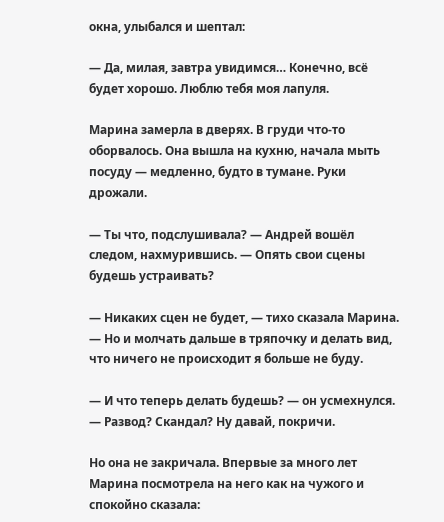окна, улыбался и шептал:

— Да, милая, завтра увидимся… Конечно, всё будет хорошо. Люблю тебя моя лапуля.

Марина замерла в дверях. В груди что‑то оборвалось. Она вышла на кухню, начала мыть посуду — медленно, будто в тумане. Руки дрожали.

— Ты что, подслушивала? — Андрей вошёл следом, нахмурившись. — Опять свои сцены будешь устраивать?

— Никаких сцен не будет, — тихо сказала Марина. — Но и молчать дальше в тряпочку и делать вид, что ничего не происходит я больше не буду.

— И что теперь делать будешь? — он усмехнулся. — Развод? Скандал? Ну давай, покричи.

Но она не закричала. Впервые за много лет Марина посмотрела на него как на чужого и спокойно сказала: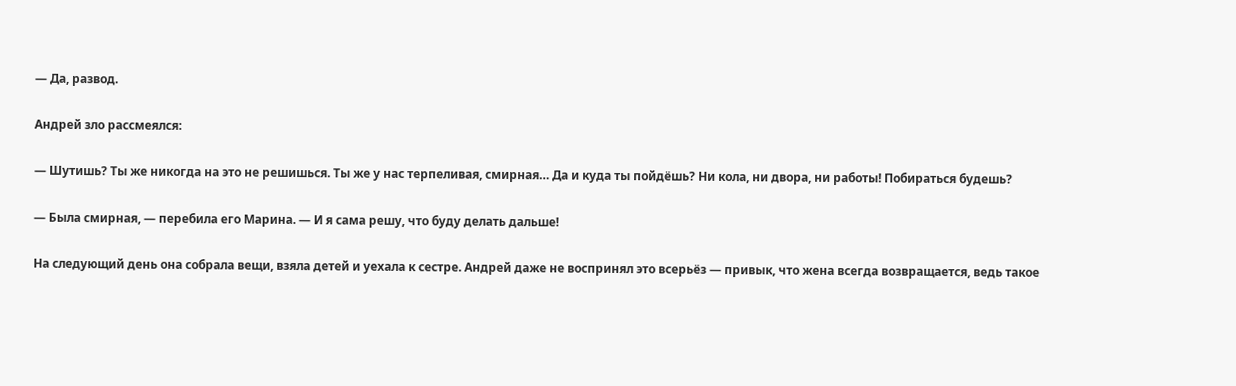— Да, развод.

Андрей зло рассмеялся:

— Шутишь? Ты же никогда на это не решишься. Ты же у нас терпеливая, смирная… Да и куда ты пойдёшь? Ни кола, ни двора, ни работы! Побираться будешь?

— Была смирная, — перебила его Марина. — И я сама решу, что буду делать дальше!

На следующий день она собрала вещи, взяла детей и уехала к сестре. Андрей даже не воспринял это всерьёз — привык, что жена всегда возвращается, ведь такое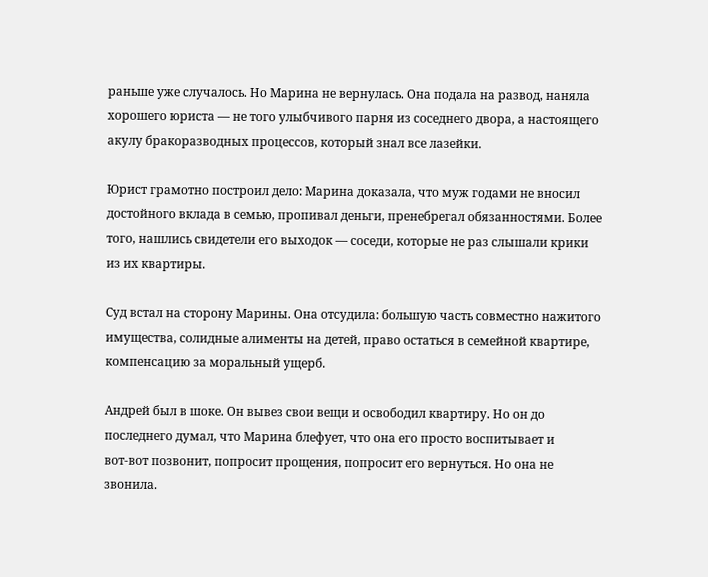раньше уже случалось. Но Марина не вернулась. Она подала на развод, наняла хорошего юриста — не того улыбчивого парня из соседнего двора, а настоящего акулу бракоразводных процессов, который знал все лазейки.

Юрист грамотно построил дело: Марина доказала, что муж годами не вносил достойного вклада в семью, пропивал деньги, пренебрегал обязанностями. Более того, нашлись свидетели его выходок — соседи, которые не раз слышали крики из их квартиры.

Суд встал на сторону Марины. Она отсудила: большую часть совместно нажитого имущества, солидные алименты на детей, право остаться в семейной квартире, компенсацию за моральный ущерб.

Андрей был в шоке. Он вывез свои вещи и освободил квартиру. Но он до последнего думал, что Марина блефует, что она его просто воспитывает и вот‑вот позвонит, попросит прощения, попросит его вернуться. Но она не звонила.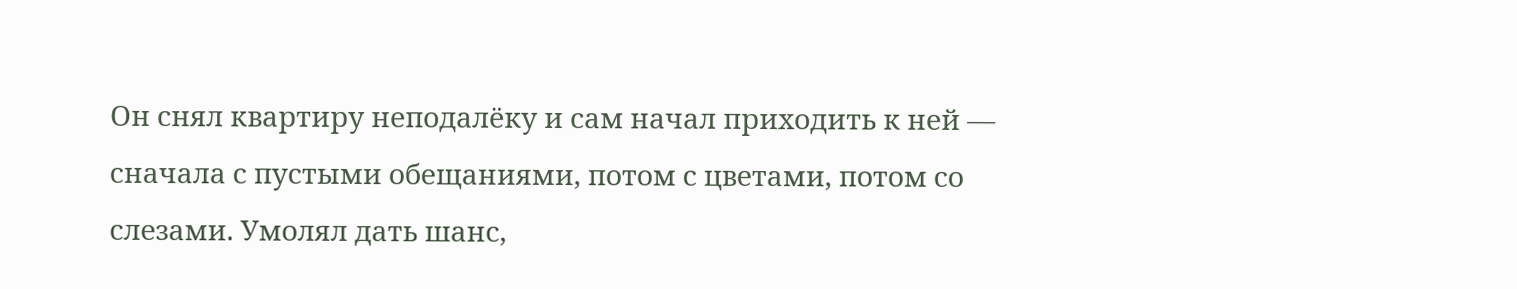Он снял квартиру неподалёку и сам начал приходить к ней — сначала с пустыми обещаниями, потом с цветами, потом со слезами. Умолял дать шанс,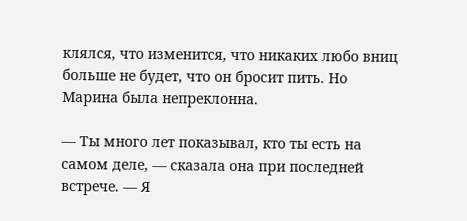клялся, что изменится, что никаких любо вниц больше не будет, что он бросит пить. Но Марина была непреклонна.

— Ты много лет показывал, кто ты есть на самом деле, — сказала она при последней встрече. — Я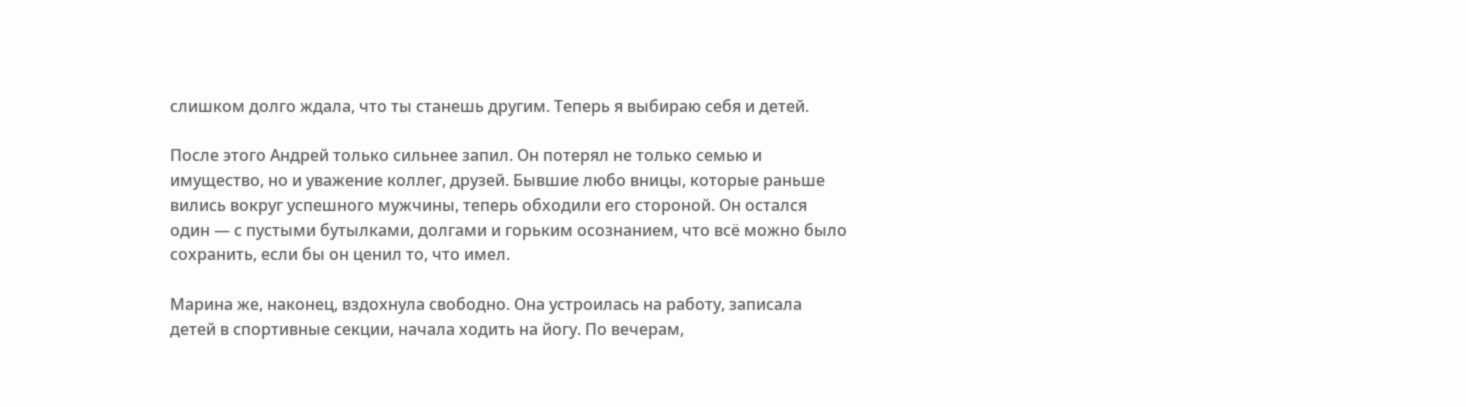слишком долго ждала, что ты станешь другим. Теперь я выбираю себя и детей.

После этого Андрей только сильнее запил. Он потерял не только семью и имущество, но и уважение коллег, друзей. Бывшие любо вницы, которые раньше вились вокруг успешного мужчины, теперь обходили его стороной. Он остался один — с пустыми бутылками, долгами и горьким осознанием, что всё можно было сохранить, если бы он ценил то, что имел.

Марина же, наконец, вздохнула свободно. Она устроилась на работу, записала детей в спортивные секции, начала ходить на йогу. По вечерам,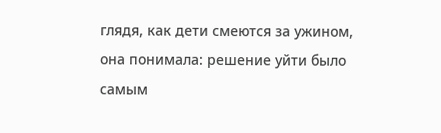глядя, как дети смеются за ужином, она понимала: решение уйти было самым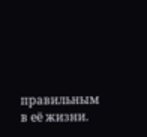правильным в её жизни.